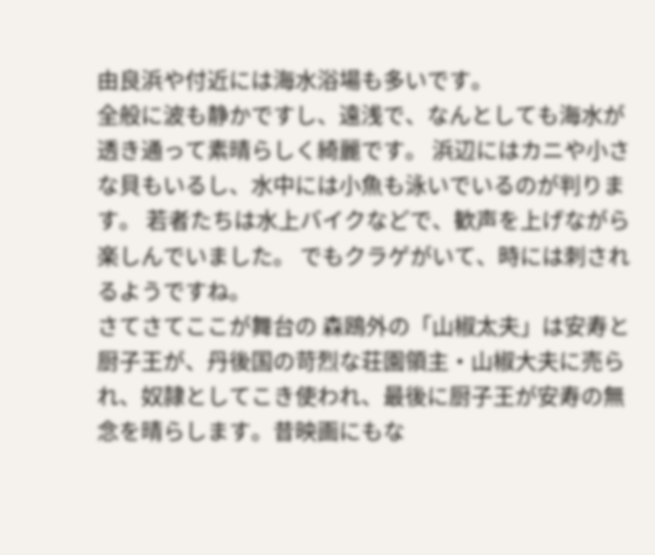由良浜や付近には海水浴場も多いです。
全般に波も静かですし、遠浅で、なんとしても海水が透き通って素晴らしく綺麗です。 浜辺にはカニや小さな貝もいるし、水中には小魚も泳いでいるのが判ります。 若者たちは水上バイクなどで、歓声を上げながら楽しんでいました。 でもクラゲがいて、時には刺されるようですね。
さてさてここが舞台の 森鴎外の「山椒太夫」は安寿と厨子王が、丹後国の苛烈な荘園領主・山椒大夫に売られ、奴隷としてこき使われ、最後に厨子王が安寿の無念を晴らします。昔映画にもな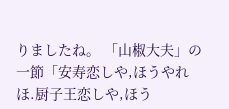りましたね。 「山椒大夫」の一節「安寿恋しや,ほうやれほ.厨子王恋しや,ほう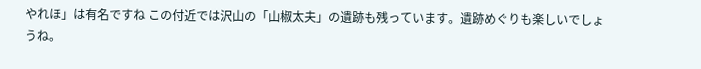やれほ」は有名ですね この付近では沢山の「山椒太夫」の遺跡も残っています。遺跡めぐりも楽しいでしょうね。